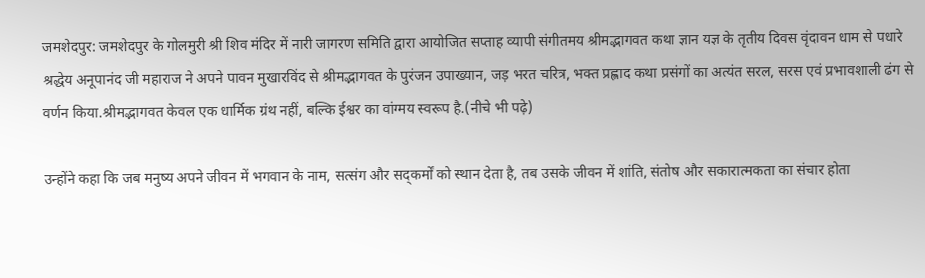जमशेदपुर: जमशेदपुर के गोलमुरी श्री शिव मंदिर में नारी जागरण समिति द्वारा आयोजित सप्ताह व्यापी संगीतमय श्रीमद्भागवत कथा ज्ञान यज्ञ के तृतीय दिवस वृंदावन धाम से पधारे श्रद्धेय अनूपानंद जी महाराज ने अपने पावन मुखारविंद से श्रीमद्भागवत के पुरंजन उपाख्यान, जड़ भरत चरित्र, भक्त प्रह्लाद कथा प्रसंगों का अत्यंत सरल, सरस एवं प्रभावशाली ढंग से वर्णन किया.श्रीमद्भागवत केवल एक धार्मिक ग्रंथ नहीं, बल्कि ईश्वर का वांग्मय स्वरूप है.(नीचे भी पढ़े)

उन्होंने कहा कि जब मनुष्य अपने जीवन में भगवान के नाम, सत्संग और सद्कर्मों को स्थान देता है, तब उसके जीवन में शांति, संतोष और सकारात्मकता का संचार होता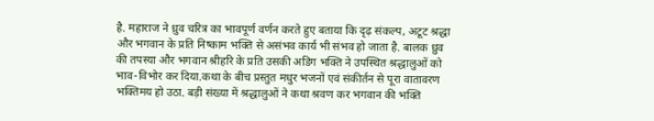है. महाराज ने ध्रुव चरित्र का भावपूर्ण वर्णन करते हुए बताया कि दृढ़ संकल्प, अटूट श्रद्धा और भगवान के प्रति निष्काम भक्ति से असंभव कार्य भी संभव हो जाता है. बालक ध्रुव की तपस्या और भगवान श्रीहरि के प्रति उसकी अडिग भक्ति ने उपस्थित श्रद्धालुओं को भाव-विभोर कर दिया.कथा के बीच प्रस्तुत मधुर भजनों एवं संकीर्तन से पूरा वातावरण भक्तिमय हो उठा. बड़ी संख्या में श्रद्धालुओं ने कथा श्रवण कर भगवान की भक्ति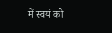में स्वयं को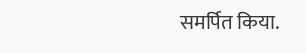समर्पित किया.